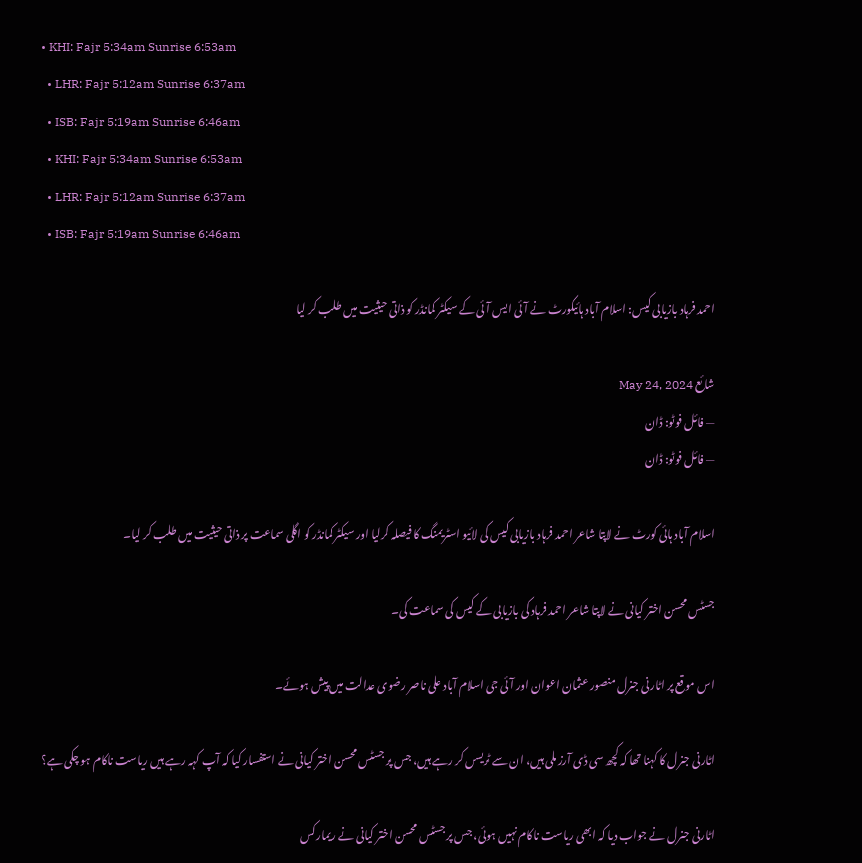• KHI: Fajr 5:34am Sunrise 6:53am
  • LHR: Fajr 5:12am Sunrise 6:37am
  • ISB: Fajr 5:19am Sunrise 6:46am
  • KHI: Fajr 5:34am Sunrise 6:53am
  • LHR: Fajr 5:12am Sunrise 6:37am
  • ISB: Fajr 5:19am Sunrise 6:46am

احمد فرہاد بازیابی کیس: اسلام آباد ہائیکورٹ نے آئی ایس آئی کے سیکٹر کمانڈر کو ذاتی حیثیت میں طلب کر لیا

شائع May 24, 2024
— فائل فوٹو: ڈان
— فائل فوٹو: ڈان

اسلام آباد ہائی کورٹ نے لاپتا شاعر احمد فرہاد بازیابی کیس کی لائیو اسٹریمنگ کا فیصلہ کرلیا اور سیکٹر کمانڈر کو اگلی سماعت پر ذاتی حیثیت میں طلب کر لیا۔

جسٹس محسن اختر کیانی نے لاپتا شاعر احمد فرہاد کی بازیابی کے کیس کی سماعت کی۔

اس موقع پر اٹارنی جنرل منصور عثمان اعوان اور آئی جی اسلام آباد علی ناصر رضوی عدالت میں پیش ہوئے۔

اٹارنی جنرل کا کہنا تھا کہ کچھ سی ڈی آرز ملی ہیں، ان سے ٹریسں کر رہے ہیں، جس پر جسٹس محسن اختر کیانی نے استفسار کیا کہ آپ کہہ رہے ہیں ریاست ناکام ہو چکی ہے؟

اٹارنی جنرل نے جواب دیا کہ ابھی ریاست ناکام نہیں ہوئی، جس پر جسٹس محسن اختر کیانی نے ریمارکس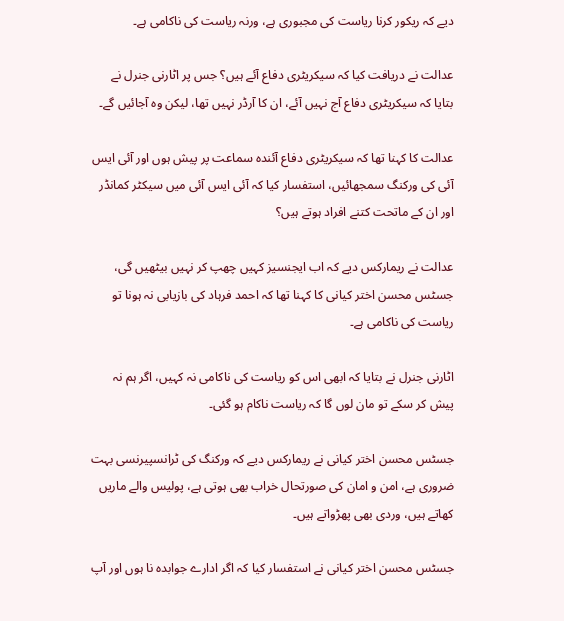دیے کہ ریکور کرنا ریاست کی مجبوری ہے، ورنہ ریاست کی ناکامی ہے۔

عدالت نے دریافت کیا کہ سیکریٹری دفاع آئے ہیں؟ جس پر اٹارنی جنرل نے بتایا کہ سیکریٹری دفاع آج نہیں آئے، ان کا آرڈر نہیں تھا، لیکن وہ آجائیں گے۔

عدالت کا کہنا تھا کہ سیکریٹری دفاع آئندہ سماعت پر پیش ہوں اور آئی ایس آئی کی ورکنگ سمجھائیں، استفسار کیا کہ آئی ایس آئی میں سیکٹر کمانڈر اور ان کے ماتحت کتنے افراد ہوتے ہیں؟

عدالت نے ریمارکس دیے کہ اب ایجنسیز کہیں چھپ کر نہیں بیٹھیں گی، جسٹس محسن اختر کیانی کا کہنا تھا کہ احمد فرہاد کی بازیابی نہ ہونا تو ریاست کی ناکامی ہے۔

اٹارنی جنرل نے بتایا کہ ابھی اس کو ریاست کی ناکامی نہ کہیں، اگر ہم نہ پیش کر سکے تو مان لوں گا کہ ریاست ناکام ہو گئی۔

جسٹس محسن اختر کیانی نے ریمارکس دیے کہ ورکنگ کی ٹرانسپیرنسی بہت ضروری ہے، امن و امان کی صورتحال خراب بھی ہوتی ہے، پولیس والے ماریں کھاتے ہیں، وردی بھی پھڑواتے ہیں۔

جسٹس محسن اختر کیانی نے استفسار کیا کہ اگر ادارے جوابدہ نا ہوں اور آپ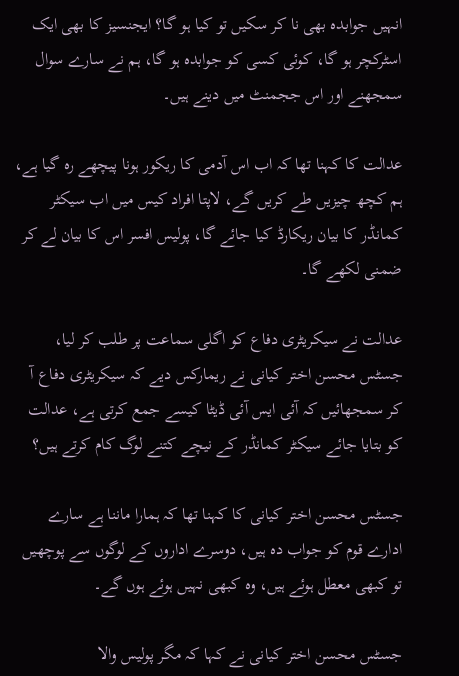انہیں جوابدہ بھی نا کر سکیں تو کیا ہو گا؟ ایجنسیز کا بھی ایک اسٹرکچر ہو گا، کوئی کسی کو جوابدہ ہو گا، ہم نے سارے سوال سمجھنے اور اس ججمنٹ میں دینے ہیں۔

عدالت کا کہنا تھا کہ اب اس آدمی کا ریکور ہونا پیچھے رہ گیا ہے، ہم کچھ چیزیں طے کریں گے، لاپتا افراد کیس میں اب سیکٹر کمانڈر کا بیان ریکارڈ کیا جائے گا، پولیس افسر اس کا بیان لے کر ضمنی لکھے گا۔

عدالت نے سیکریٹری دفاع کو اگلی سماعت پر طلب کر لیا، جسٹس محسن اختر کیانی نے ریمارکس دیے کہ سیکریٹری دفاع آ کر سمجھائیں کہ آئی ایس آئی ڈیٹا کیسے جمع کرتی ہے، عدالت کو بتایا جائے سیکٹر کمانڈر کے نیچے کتنے لوگ کام کرتے ہیں؟

جسٹس محسن اختر کیانی کا کہنا تھا کہ ہمارا ماننا ہے سارے ادارے قوم کو جواب دہ ہیں، دوسرے اداروں کے لوگوں سے پوچھیں تو کبھی معطل ہوئے ہیں، وہ کبھی نہیں ہوئے ہوں گے۔

جسٹس محسن اختر کیانی نے کہا کہ مگر پولیس والا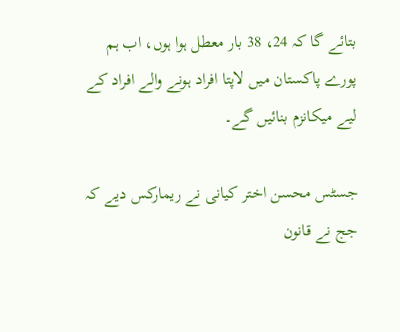بتائے گا کہ 24، 38 بار معطل ہوا ہوں، اب ہم پورے پاکستان میں لاپتا افراد ہونے والے افراد کے لیے میکانزم بنائیں گے۔

جسٹس محسن اختر کیانی نے ریمارکس دیے کہ جج نے قانون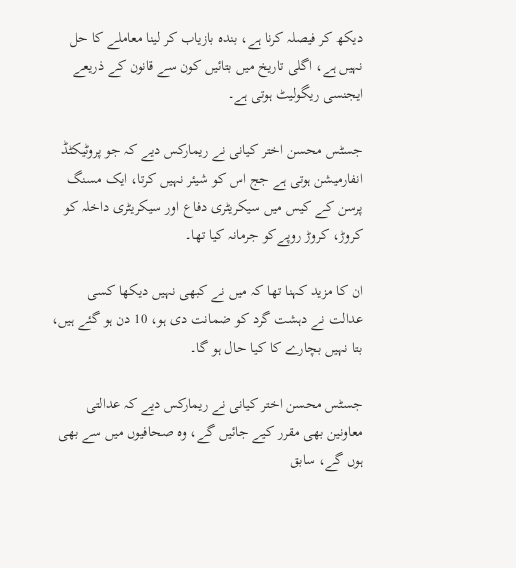دیکھ کر فیصلہ کرنا ہے، بندہ بازیاب کر لینا معاملے کا حل نہیں ہے، اگلی تاریخ میں بتائیں کون سے قانون کے ذریعے ایجنسی ریگولیٹ ہوتی ہے۔

جسٹس محسن اختر کیانی نے ریمارکس دیے کہ جو پروٹیکٹڈ انفارمیشن ہوتی ہے جج اس کو شیئر نہیں کرتا، ایک مسنگ پرسن کے کیس میں سیکریٹری دفاع اور سیکریٹری داخلہ کو کروڑ، کروڑ روپےکو جرمانہ کیا تھا۔

ان کا مزید کہنا تھا کہ میں نے کبھی نہیں دیکھا کسی عدالت نے دہشت گرد کو ضمانت دی ہو، 10 دن ہو گئے ہیں، بتا نہیں بچارے کا کیا حال ہو گا۔

جسٹس محسن اختر کیانی نے ریمارکس دیے کہ عدالتی معاونین بھی مقرر کیے جائیں گے، وہ صحافیوں میں سے بھی ہوں گے، سابق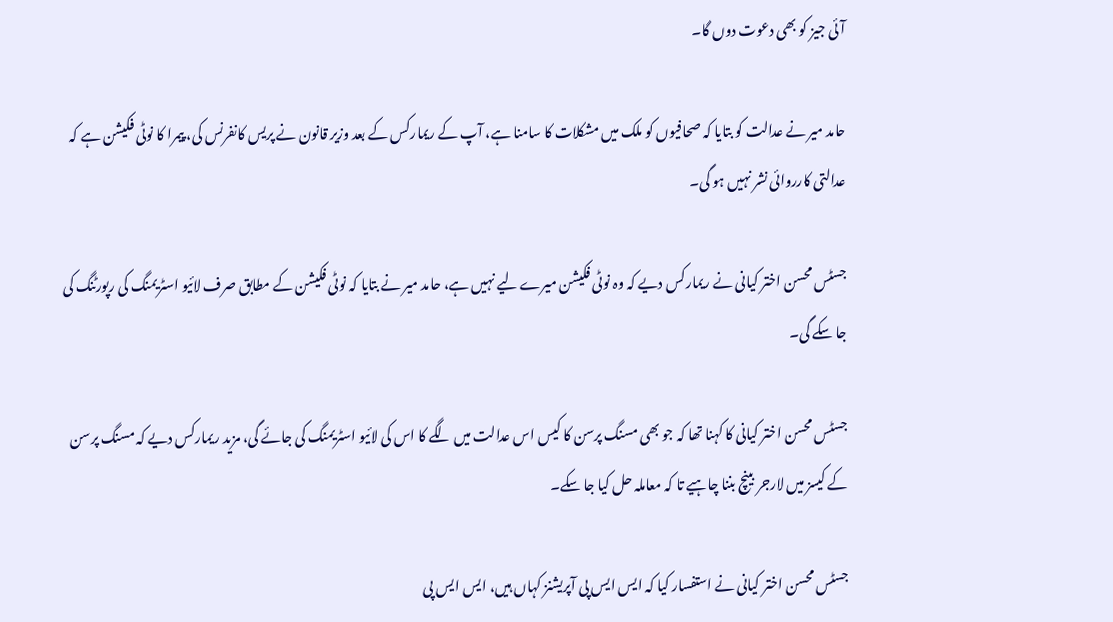آئی جیز کو بھی دعوت دوں گا۔

حامد میر نے عدالت کو بتایا کہ صحافیوں کو ملک میں مشکلات کا سامنا ہے، آپ کے ریمارکس کے بعد وزیر قانون نے پریس کانفرنس کی، پیمرا کا نوٹی فکیشن ہے کہ عدالتی کارروائی نشر نہیں ہو گی۔

جسٹس محسن اختر کیانی نے ریمارکس دیے کہ وہ نوٹی فکیشن میرے لیے نہیں ہے، حامد میر نے بتایا کہ نوٹی فکیشن کے مطابق صرف لائیو اسٹریمنگ کی رپورٹنگ کی جا سکے گی۔

جسٹس محسن اختر کیانی کا کہنا تھا کہ جو بھی مسنگ پرسن کا کیس اس عدالت میں لگے کا اس کی لائیو اسٹریمنگ کی جائے گی، مزید ریمارکس دیے کہ مسنگ پرسن کے کیسز میں لارجر بینچ بننا چاہیے تا کہ معاملہ حل کیا جا سکے۔

جسٹس محسن اختر کیانی نے استفسار کیا کہ ایس ایس پی آپریشنز کہاں ہیں، ایس ایس پی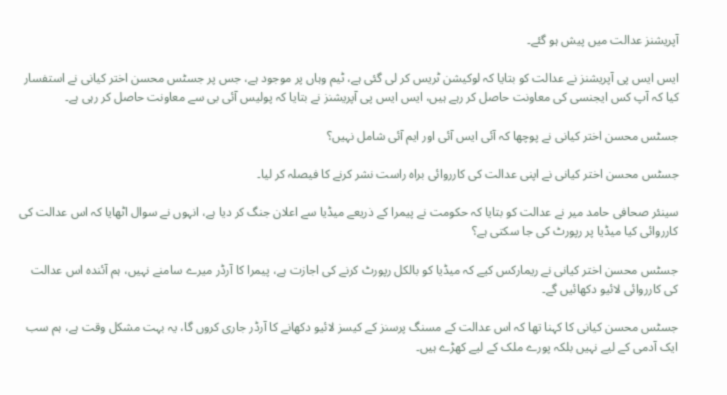آپریشنز عدالت میں پیش ہو گئے۔

ایس ایس پی آپریشنز نے عدالت کو بتایا کہ لوکیشن ٹریس کر لی گئی ہے، ٹیم وہاں پر موجود ہے، جس پر جسٹس محسن اختر کیانی نے استفسار کیا کہ آپ کس ایجنسی کی معاونت حاصل کر رہے ہیں، ایس ایس پی آپریشنز نے بتایا کہ پولیس آئی بی سے معاونت حاصل کر رہی ہے۔

جسٹس محسن اختر کیانی نے پوچھا کہ آئی ایس آئی اور ایم آئی شامل نہیں؟

جسٹس محسن اختر کیانی نے اپنی عدالت کی کارروائی براہ راست نشر کرنے کا فیصلہ کر لیا۔

سینئر صحافی حامد میر نے عدالت کو بتایا کہ حکومت نے پیمرا کے ذریعے میڈیا سے اعلان جنگ کر دیا ہے، انہوں نے سوال اٹھایا کہ اس عدالت کی کارروائی کیا میڈیا پر رپورٹ کی جا سکتی ہے؟

جسٹس محسن اختر کیانی نے ریمارکس کیے کہ میڈیا کو بالکل رپورٹ کرنے کی اجازت ہے، پیمرا کا آرڈر میرے سامنے نہیں، ہم آئندہ اس عدالت کی کارروائی لائیو دکھائیں گے۔

جسٹس محسن کیانی کا کہنا تھا کہ اس عدالت کے مسنگ پرسنز کے کیسز لائیو دکھانے کا آرڈر جاری کروں گا، یہ بہت مشکل وقت ہے، ہم سب ایک آدمی کے لیے نہیں بلکہ پورے ملک کے لیے کھڑے ہیں۔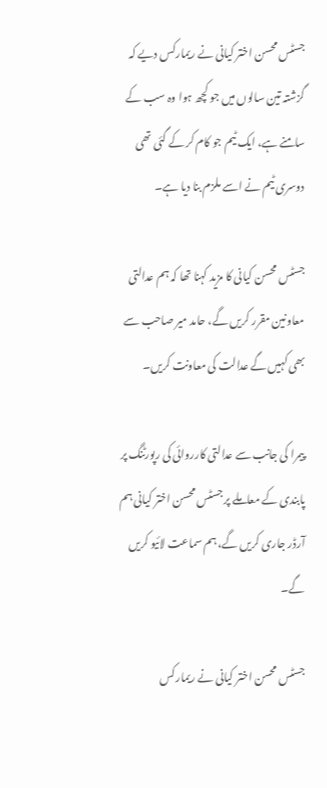جسٹس محسن اختر کیانی نے ریمارکس دیے کہ گزشتہ تین سالوں میں جو کچھ ہوا وہ سب کے سامنے ہے، ایک ٹیم جو کام کر کے گئی تھی دوسری ٹیم نے اسے ملزم بنا دیا ہے۔

جسٹس محسن کیانی کا مزید کہنا تھا کہ ہم عدالتی معاونین مقرر کریں گے، حامد میر صاحب سے بھی کہیں گے عدالت کی معاونت کریں۔

پیمرا کی جانب سے عدالتی کارروائی کی رپورٹنگ پر پابندی کے معاملے پر جسٹس محسن اختر کیانی ہم آرڈر جاری کریں گے، ہم سماعت لائیو کریں گے۔

جسٹس محسن اختر کیانی نے ریمارکس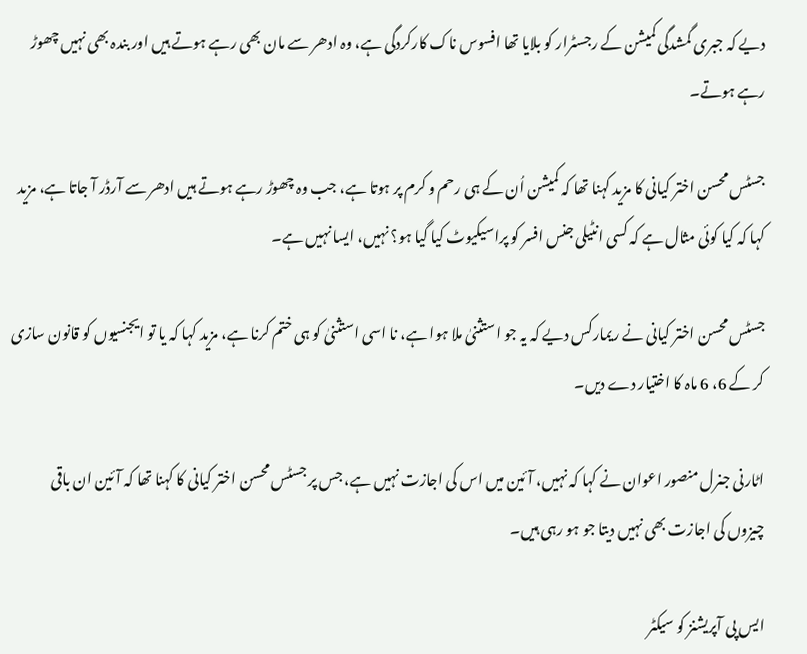دیے کہ جبری گمشدگی کمیشن کے رجسٹرار کو بلایا تھا افسوس ناک کارکردگی ہے، وہ ادھر سے مان بھی رہے ہوتے ہیں اور بندہ بھی نہیں چھوڑ رہے ہوتے۔

جسٹس محسن اختر کیانی کا مزید کہنا تھا کہ کمیشن اُن کے ہی رحم و کرم پر ہوتا ہے، جب وہ چھوڑ رہے ہوتے ہیں ادھر سے آرڈر آ جاتا ہے، مزید کہا کہ کیا کوئی مثال ہے کہ کسی انٹیلی جنس افسر کو پراسیکیوٹ کیا گیا ہو؟ نہیں، ایسا نہیں ہے۔

جسٹس محسن اختر کیانی نے ریمارکس دیے کہ یہ جو استثنیٰ ملا ہوا ہے، نا اسی استثنیٰ کو ہی ختم کرنا ہے، مزید کہا کہ یا تو ایجنسیوں کو قانون سازی کر کے 6، 6 ماہ کا اختیار دے دیں۔

اٹارنی جنرل منصور اعوان نے کہا کہ نہیں، آئین میں اس کی اجازت نہیں ہے، جس پر جسٹس محسن اختر کیانی کا کہنا تھا کہ آئین ان باقی چیزوں کی اجازت بھی نہیں دیتا جو ہو رہی ہیں۔

ایس پی آپریشنز کو سیکٹر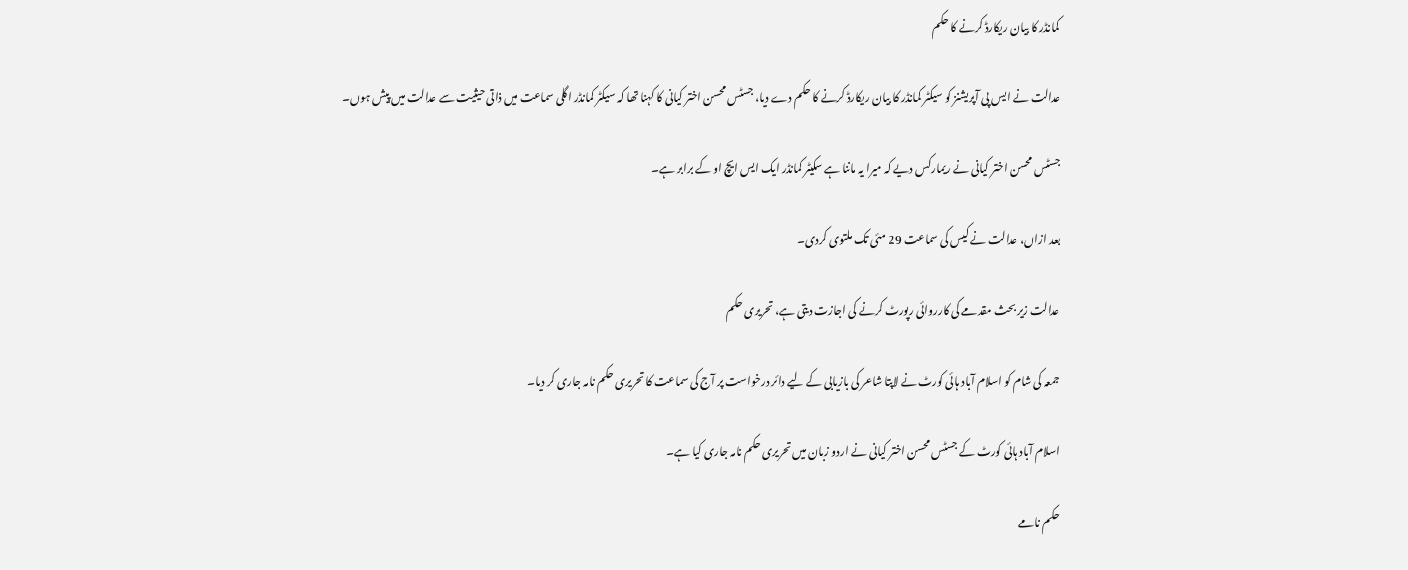کمانڈر کا بیان ریکارڈ کرنے کا حکم

عدالت نے ایس پی آپریشنز کو سیکٹر کمانڈر کا بیان ریکارڈ کرنے کا حکم دے دیا، جسٹس محسن اختر کیانی کا کہنا تھا کہ سیکٹر کمانڈر اگلی سماعت میں ذاتی حیثیت سے عدالت میں پیش ہوں۔

جسٹس محسن اختر کیانی نے ریمارکس دیے کہ میرا یہ ماننا ہے سکیٹر کمانڈر ایک ایس ایچ او کے برابر ہے۔

بعد ازاں، عدالت نے کیس کی سماعت 29 مئی تک ملتوی کردی۔

عدالت زیر بحث مقدمے کی کارروائی رپورٹ کرنے کی اجازت دیتی ہے، تحریری حکم

جمعہ کی شام کو اسلام آباد ہائی کورٹ نے لاپتا شاعر کی بازیابی کے لیے دائر درخواست پر آج کی سماعت کا تحریری حکم نامہ جاری کر دیا۔

اسلام آباد ہائی کورٹ کے جسٹس محسن اختر کیانی نے اردو زبان میں تحریری حکم نامہ جاری کیا ہے۔

حکم نامے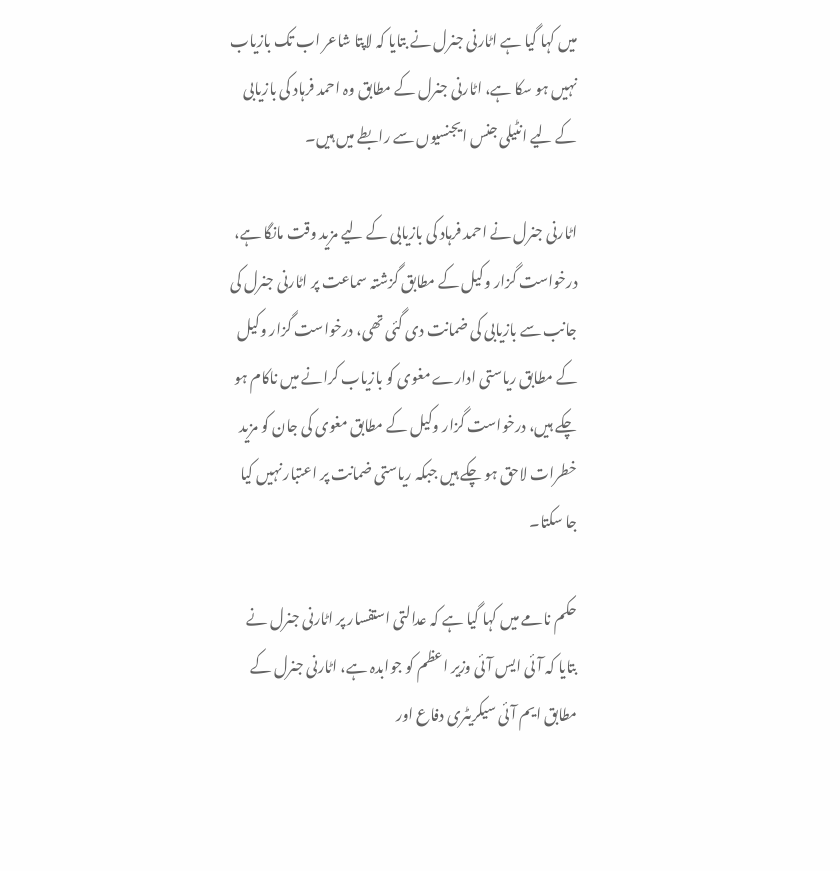میں کہا گیا ہے اٹارنی جنرل نے بتایا کہ لاپتا شاعر اب تک بازیاب نہیں ہو سکا ہے، اٹارنی جنرل کے مطابق وہ احمد فرہاد کی بازیابی کے لیے انٹیلی جنس ایجنسیوں سے رابطے میں ہیں۔

اٹارنی جنرل نے احمد فرہاد کی بازیابی کے لیے مزید وقت مانگا ہے، درخواست گزار وکیل کے مطابق گزشتہ سماعت پر اٹارنی جنرل کی جانب سے بازیابی کی ضمانت دی گئی تھی، درخواست گزار وکیل کے مطابق ریاستی ادارے مغوی کو بازیاب کرانے میں ناکام ہو چکے ہیں، درخواست گزار وکیل کے مطابق مغوی کی جان کو مزید خطرات لاحق ہو چکے ہیں جبکہ ریاستی ضمانت پر اعتبار نہیں کیا جا سکتا۔

حکم نامے میں کہا گیا ہے کہ عدالتی استفسار پر اٹارنی جنرل نے بتایا کہ آئی ایس آئی وزیر اعظم کو جوابدہ ہے، اٹارنی جنرل کے مطابق ایم آئی سیکریٹری دفاع اور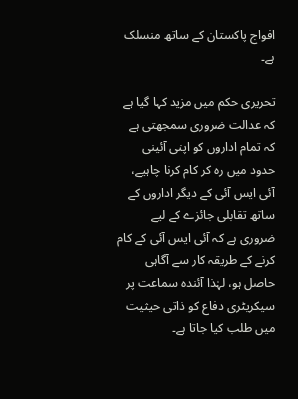افواج پاکستان کے ساتھ منسلک ہے۔

تحریری حکم میں مزید کہا گیا ہے کہ عدالت ضروری سمجھتی ہے کہ تمام اداروں کو اپنی آئینی حدود میں رہ کر کام کرنا چاہیے، آئی ایس آئی کے دیگر اداروں کے ساتھ تقابلی جائزے کے لیے ضروری ہے کہ آئی ایس آئی کے کام کرنے کے طریقہ کار سے آگاہی حاصل ہو، لہٰذا آئندہ سماعت پر سیکریٹری دفاع کو ذاتی حیثیت میں طلب کیا جاتا ہے۔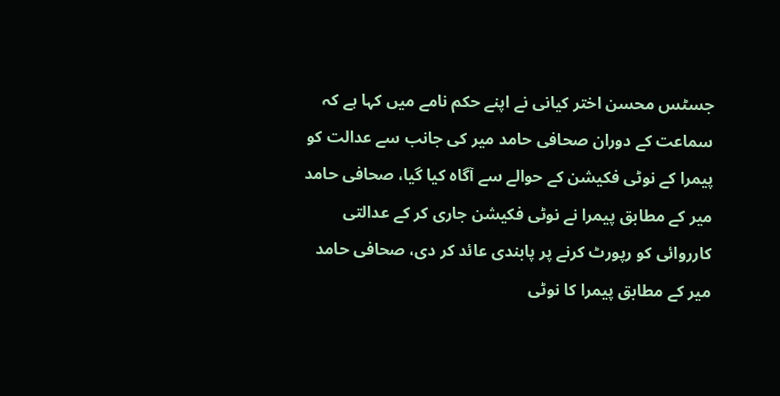جسٹس محسن اختر کیانی نے اپنے حکم نامے میں کہا ہے کہ سماعت کے دوران صحافی حامد میر کی جانب سے عدالت کو پیمرا کے نوٹی فکیشن کے حوالے سے آگاہ کیا گیا، صحافی حامد میر کے مطابق پیمرا نے نوٹی فکیشن جاری کر کے عدالتی کارروائی کو رپورٹ کرنے پر پابندی عائد کر دی، صحافی حامد میر کے مطابق پیمرا کا نوٹی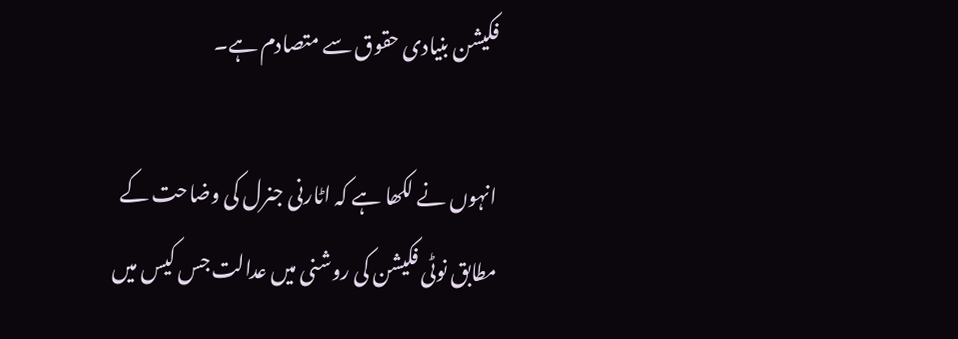فکیشن بنیادی حقوق سے متصادم ہے۔

انہوں نے لکھا ہے کہ اٹارنی جنرل کی وضاحت کے مطابق نوٹی فکیشن کی روشنی میں عدالت جس کیس میں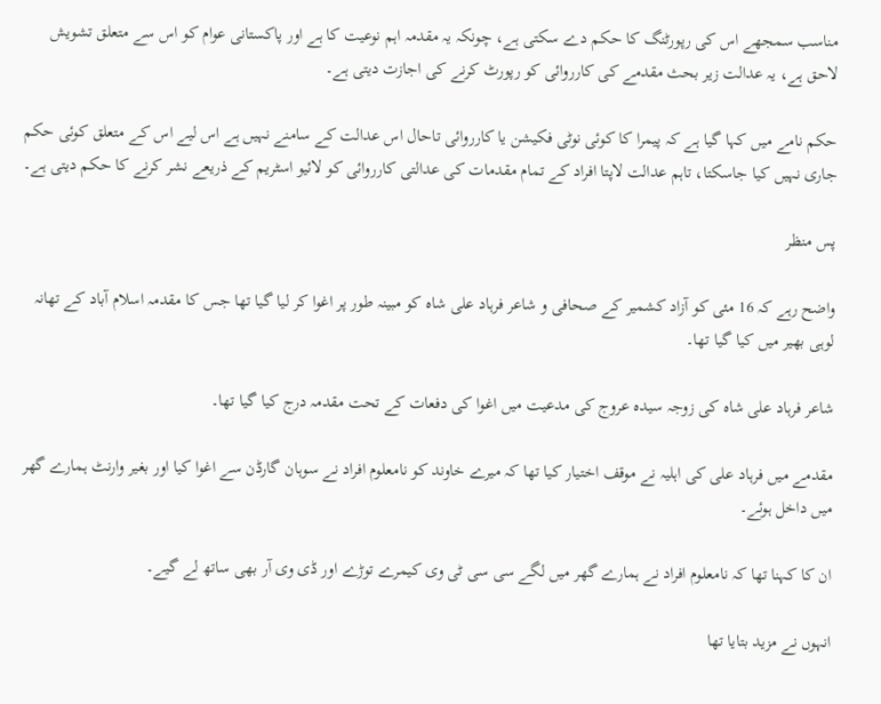مناسب سمجھے اس کی رپورٹنگ کا حکم دے سکتی ہے، چونکہ یہ مقدمہ اہم نوعیت کا ہے اور پاکستانی عوام کو اس سے متعلق تشویش لاحق ہے، یہ عدالت زیر بحث مقدمے کی کارروائی کو رپورٹ کرنے کی اجازت دیتی ہے۔

حکم نامے میں کہا گیا ہے کہ پیمرا کا کوئی نوٹی فکیشن یا کارروائی تاحال اس عدالت کے سامنے نہیں ہے اس لیے اس کے متعلق کوئی حکم جاری نہیں کیا جاسکتا، تاہم عدالت لاپتا افراد کے تمام مقدمات کی عدالتی کارروائی کو لائیو اسٹریم کے ذریعے نشر کرنے کا حکم دیتی ہے۔

پس منظر

واضح رہے کہ 16 مئی کو آزاد کشمیر کے صحافی و شاعر فرہاد علی شاہ کو مبینہ طور پر اغوا کر لیا گیا تھا جس کا مقدمہ اسلام آباد کے تھانہ لوہی بھیر میں کیا گیا تھا۔

شاعر فرہاد علی شاہ کی زوجہ سیدہ عروج کی مدعیت میں اغوا کی دفعات کے تحت مقدمہ درج کیا گیا تھا۔

مقدمے میں فرہاد علی کی اہلیہ نے موقف اختیار کیا تھا کہ میرے خاوند کو نامعلوم افراد نے سوہان گارڈن سے اغوا کیا اور بغیر وارنٹ ہمارے گھر میں داخل ہوئے۔

ان کا کہنا تھا کہ نامعلوم افراد نے ہمارے گھر میں لگے سی سی ٹی وی کیمرے توڑے اور ڈی وی آر بھی ساتھ لے گیے۔

انہوں نے مزید بتایا تھا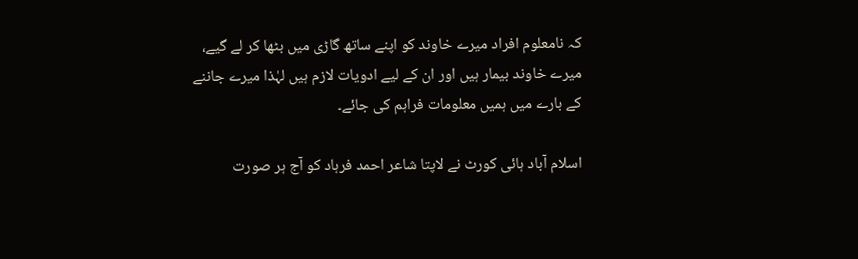کہ نامعلوم افراد میرے خاوند کو اپنے ساتھ گاڑی میں بٹھا کر لے گیے، میرے خاوند بیمار ہیں اور ان کے لیے ادویات لازم ہیں لہٰذا میرے جاننے کے بارے میں ہمیں معلومات فراہم کی جائے۔

اسلام آباد ہائی کورٹ نے لاپتا شاعر احمد فرہاد کو آج ہر صورت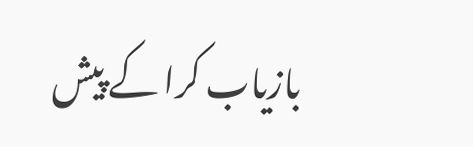بازیاب کرا کے پیش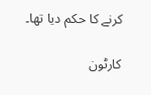کرنے کا حکم دیا تھا۔

کارٹون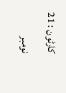کارٹون : 21 نومبر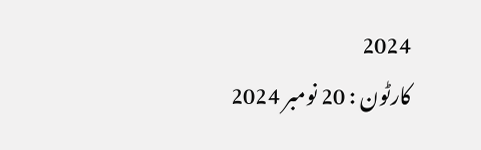2024
کارٹون : 20 نومبر 2024